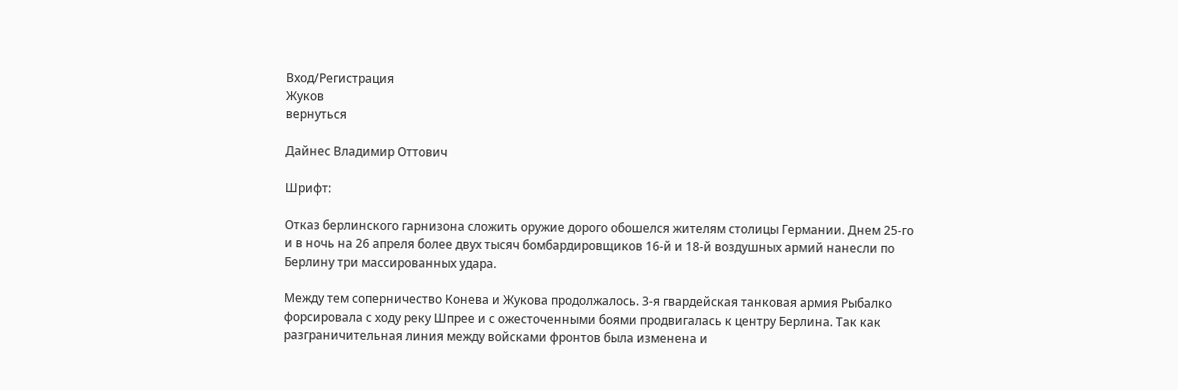Вход/Регистрация
Жуков
вернуться

Дайнес Владимир Оттович

Шрифт:

Отказ берлинского гарнизона сложить оружие дорого обошелся жителям столицы Германии. Днем 25-го и в ночь на 26 апреля более двух тысяч бомбардировщиков 16-й и 18-й воздушных армий нанесли по Берлину три массированных удара.

Между тем соперничество Конева и Жукова продолжалось. 3-я гвардейская танковая армия Рыбалко форсировала с ходу реку Шпрее и с ожесточенными боями продвигалась к центру Берлина. Так как разграничительная линия между войсками фронтов была изменена и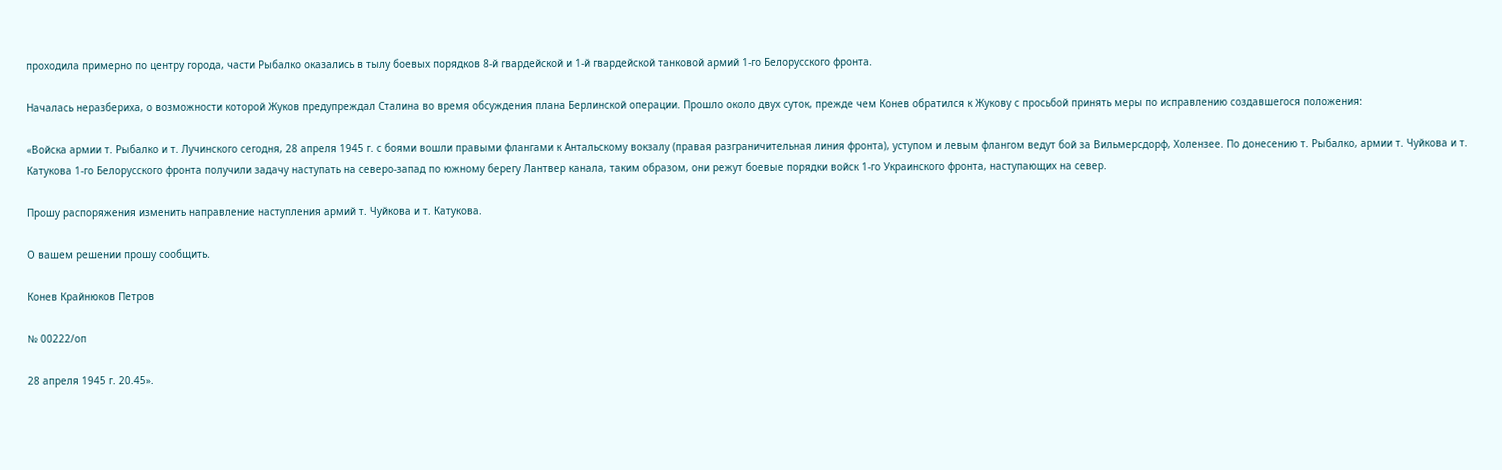проходила примерно по центру города, части Рыбалко оказались в тылу боевых порядков 8-й гвардейской и 1-й гвардейской танковой армий 1-го Белорусского фронта.

Началась неразбериха, о возможности которой Жуков предупреждал Сталина во время обсуждения плана Берлинской операции. Прошло около двух суток, прежде чем Конев обратился к Жукову с просьбой принять меры по исправлению создавшегося положения:

«Войска армии т. Рыбалко и т. Лучинского сегодня, 28 апреля 1945 г. с боями вошли правыми флангами к Антальскому вокзалу (правая разграничительная линия фронта), уступом и левым флангом ведут бой за Вильмерсдорф, Холензее. По донесению т. Рыбалко, армии т. Чуйкова и т. Катукова 1-го Белорусского фронта получили задачу наступать на северо-запад по южному берегу Лантвер канала, таким образом, они режут боевые порядки войск 1-го Украинского фронта, наступающих на север.

Прошу распоряжения изменить направление наступления армий т. Чуйкова и т. Катукова.

О вашем решении прошу сообщить.

Конев Крайнюков Петров

№ 00222/оп

28 апреля 1945 г. 20.45».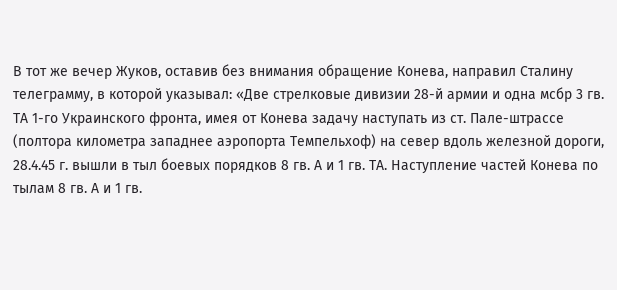В тот же вечер Жуков, оставив без внимания обращение Конева, направил Сталину телеграмму, в которой указывал: «Две стрелковые дивизии 28-й армии и одна мсбр 3 гв. ТА 1-го Украинского фронта, имея от Конева задачу наступать из ст. Пале-штрассе (полтора километра западнее аэропорта Темпельхоф) на север вдоль железной дороги, 28.4.45 г. вышли в тыл боевых порядков 8 гв. А и 1 гв. ТА. Наступление частей Конева по тылам 8 гв. А и 1 гв.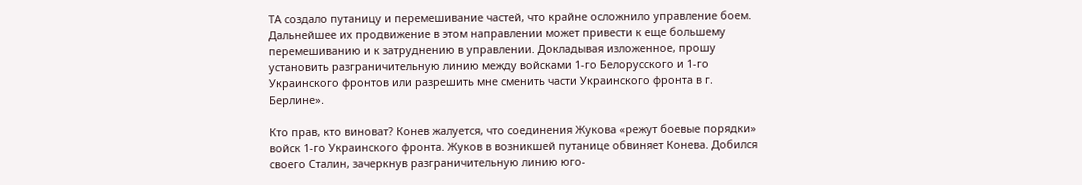ТА создало путаницу и перемешивание частей, что крайне осложнило управление боем. Дальнейшее их продвижение в этом направлении может привести к еще большему перемешиванию и к затруднению в управлении. Докладывая изложенное, прошу установить разграничительную линию между войсками 1-го Белорусского и 1-го Украинского фронтов или разрешить мне сменить части Украинского фронта в г. Берлине».

Кто прав, кто виноват? Конев жалуется, что соединения Жукова «режут боевые порядки» войск 1-го Украинского фронта. Жуков в возникшей путанице обвиняет Конева. Добился своего Сталин, зачеркнув разграничительную линию юго-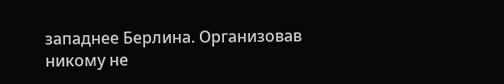западнее Берлина. Организовав никому не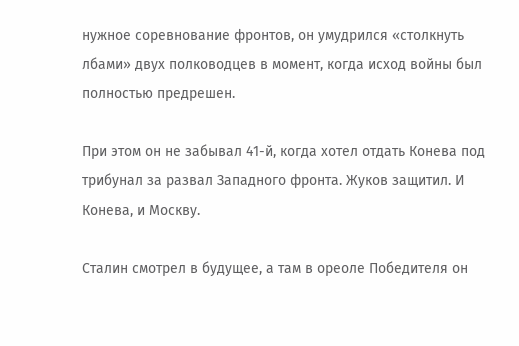нужное соревнование фронтов, он умудрился «столкнуть лбами» двух полководцев в момент, когда исход войны был полностью предрешен.

При этом он не забывал 41-й, когда хотел отдать Конева под трибунал за развал Западного фронта. Жуков защитил. И Конева, и Москву.

Сталин смотрел в будущее, а там в ореоле Победителя он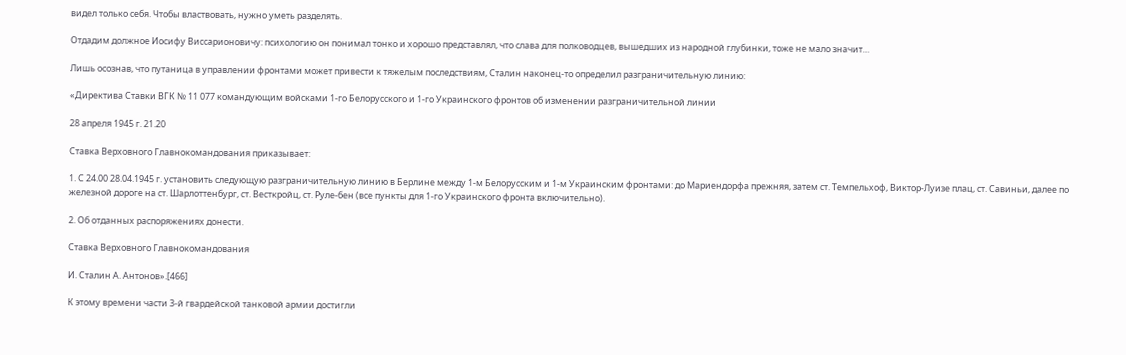видел только себя. Чтобы властвовать, нужно уметь разделять.

Отдадим должное Иосифу Виссарионовичу: психологию он понимал тонко и хорошо представлял, что слава для полководцев, вышедших из народной глубинки, тоже не мало значит…

Лишь осознав, что путаница в управлении фронтами может привести к тяжелым последствиям, Сталин наконец-то определил разграничительную линию:

«Директива Ставки ВГК № 11 077 командующим войсками 1-го Белорусского и 1-го Украинского фронтов об изменении разграничительной линии

28 апреля 1945 г. 21.20

Ставка Верховного Главнокомандования приказывает:

1. С 24.00 28.04.1945 г. установить следующую разграничительную линию в Берлине между 1-м Белорусским и 1-м Украинским фронтами: до Мариендорфа прежняя, затем ст. Темпельхоф, Виктор-Луизе плац, ст. Савиньи, далее по железной дороге на ст. Шарлоттенбург, ст. Весткройц, ст. Руле-бен (все пункты для 1-го Украинского фронта включительно).

2. Об отданных распоряжениях донести.

Ставка Верховного Главнокомандования

И. Сталин А. Антонов».[466]

К этому времени части 3-й гвардейской танковой армии достигли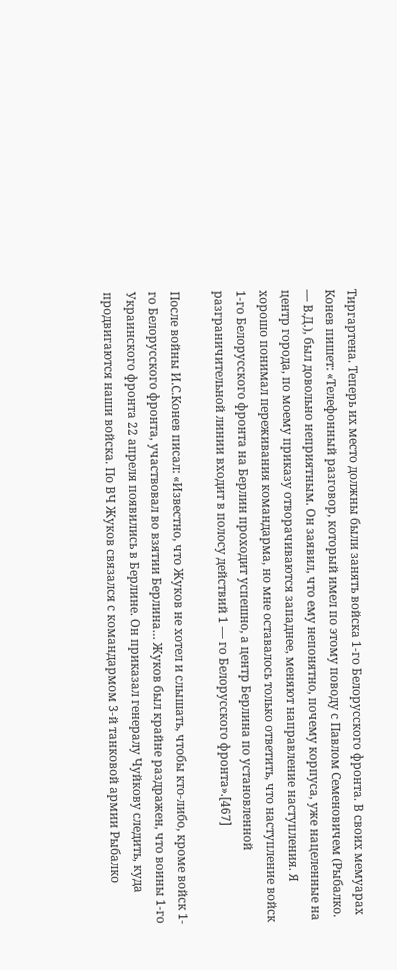Тиргартена. Теперь их место должны были занять войска 1-го Белорусского фронта. В своих мемуарах Конев пишет: «Телефонный разговор, который имел по этому поводу с Павлом Семеновичем (Рыбалко. — В.Д.), был довольно неприятным. Он заявил, что ему непонятно, почему корпуса, уже нацеленные на центр города, по моему приказу отворачиваются западнее, меняют направление наступления. Я хорошо понимал переживания командарма, но мне оставалось только ответить, что наступление войск 1-го Белорусского фронта на Берлин проходит успешно, а центр Берлина по установленной разграничительной линии входит в полосу действий 1 — го Белорусского фронта».[467]

После войны И.С.Конев писал: «Известно, что Жуков не хотел и слышать, чтобы кто-либо, кроме войск 1-го Белорусского фронта, участвовал во взятии Берлина… Жуков был крайне раздражен, что воины 1-го Украинского фронта 22 апреля появились в Берлине. Он приказал генералу Чуйкову следить, куда продвигаются наши войска. По ВЧ Жуков связался с командармом 3-й танковой армии Рыбалко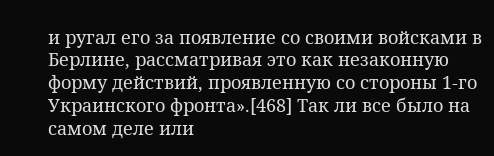и ругал его за появление со своими войсками в Берлине, рассматривая это как незаконную форму действий, проявленную со стороны 1-го Украинского фронта».[468] Так ли все было на самом деле или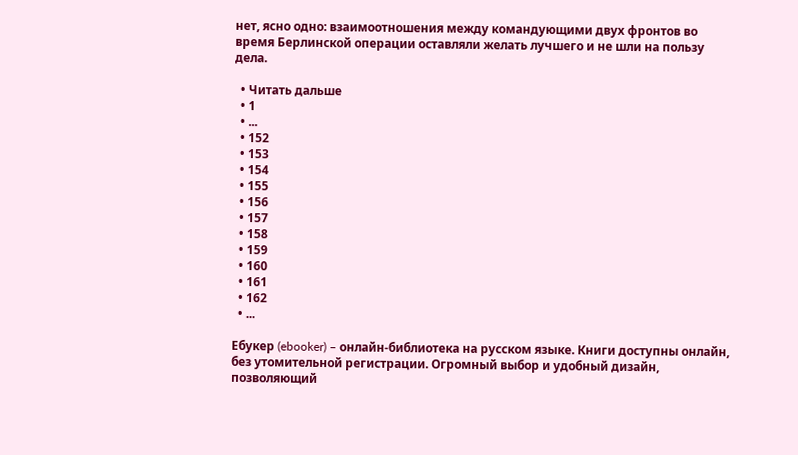нет, ясно одно: взаимоотношения между командующими двух фронтов во время Берлинской операции оставляли желать лучшего и не шли на пользу дела.

  • Читать дальше
  • 1
  • ...
  • 152
  • 153
  • 154
  • 155
  • 156
  • 157
  • 158
  • 159
  • 160
  • 161
  • 162
  • ...

Ебукер (ebooker) – онлайн-библиотека на русском языке. Книги доступны онлайн, без утомительной регистрации. Огромный выбор и удобный дизайн, позволяющий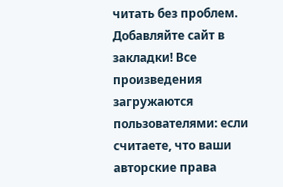читать без проблем. Добавляйте сайт в закладки! Все произведения загружаются пользователями: если считаете, что ваши авторские права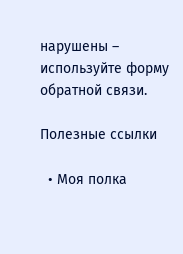нарушены – используйте форму обратной связи.

Полезные ссылки

  • Моя полка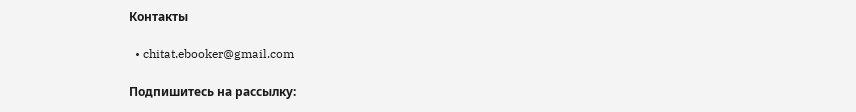Контакты

  • chitat.ebooker@gmail.com

Подпишитесь на рассылку: